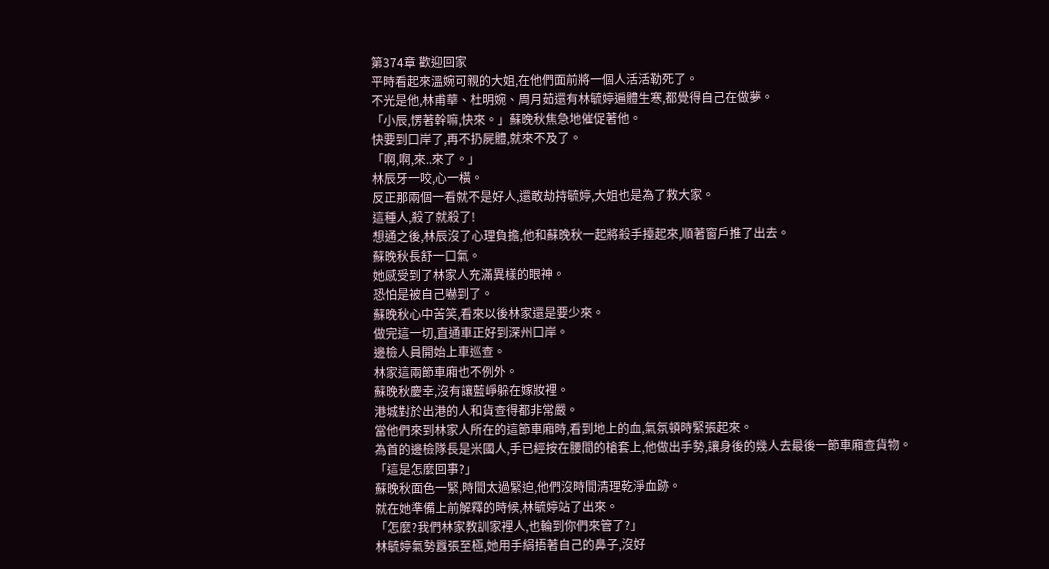第374章 歡迎回家
平時看起來溫婉可親的大姐,在他們面前將一個人活活勒死了。
不光是他,林甫華、杜明婉、周月茹還有林毓婷遍體生寒,都覺得自己在做夢。
「小辰,愣著幹嘛,快來。」蘇晚秋焦急地催促著他。
快要到口岸了,再不扔屍體,就來不及了。
「啊,啊,來..來了。」
林辰牙一咬,心一橫。
反正那兩個一看就不是好人,還敢劫持毓婷,大姐也是為了救大家。
這種人,殺了就殺了!
想通之後,林辰沒了心理負擔,他和蘇晚秋一起將殺手擡起來,順著窗戶推了出去。
蘇晚秋長舒一口氣。
她感受到了林家人充滿異樣的眼神。
恐怕是被自己嚇到了。
蘇晚秋心中苦笑,看來以後林家還是要少來。
做完這一切,直通車正好到深州口岸。
邊檢人員開始上車巡查。
林家這兩節車廂也不例外。
蘇晚秋慶幸,沒有讓藍崢躲在嫁妝裡。
港城對於出港的人和貨查得都非常嚴。
當他們來到林家人所在的這節車廂時,看到地上的血,氣氛頓時緊張起來。
為首的邊檢隊長是米國人,手已經按在腰間的槍套上,他做出手勢,讓身後的幾人去最後一節車廂查貨物。
「這是怎麼回事?」
蘇晚秋面色一緊,時間太過緊迫,他們沒時間清理乾淨血跡。
就在她準備上前解釋的時候,林毓婷站了出來。
「怎麼?我們林家教訓家裡人,也輪到你們來管了?」
林毓婷氣勢囂張至極,她用手絹捂著自己的鼻子,沒好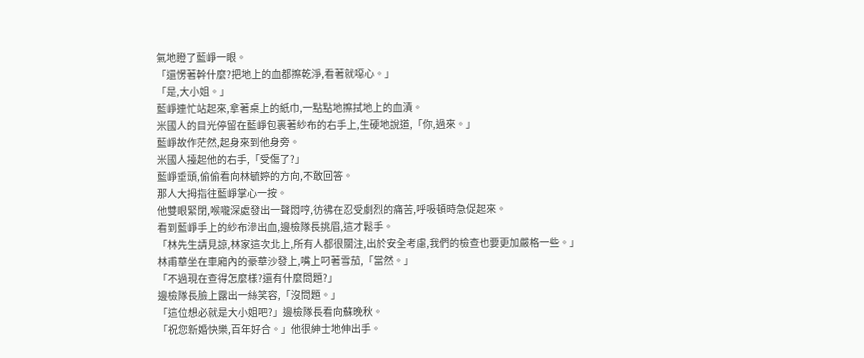氣地瞪了藍崢一眼。
「還愣著幹什麼?把地上的血都擦乾淨,看著就噁心。」
「是,大小姐。」
藍崢連忙站起來,拿著桌上的紙巾,一點點地擦拭地上的血漬。
米國人的目光停留在藍崢包裹著紗布的右手上,生硬地說道,「你,過來。」
藍崢故作茫然,起身來到他身旁。
米國人擡起他的右手,「受傷了?」
藍崢垂頭,偷偷看向林毓婷的方向,不敢回答。
那人大拇指往藍崢掌心一按。
他雙眼緊閉,喉嚨深處發出一聲悶哼,彷彿在忍受劇烈的痛苦,呼吸頓時急促起來。
看到藍崢手上的紗布滲出血,邊檢隊長挑眉,這才鬆手。
「林先生請見諒,林家這次北上,所有人都很關注,出於安全考慮,我們的檢查也要更加嚴格一些。」
林甫華坐在車廂內的豪華沙發上,嘴上叼著雪茄,「當然。」
「不過現在查得怎麼樣?還有什麼問題?」
邊檢隊長臉上露出一絲笑容,「沒問題。」
「這位想必就是大小姐吧?」邊檢隊長看向蘇晚秋。
「祝您新婚快樂,百年好合。」他很紳士地伸出手。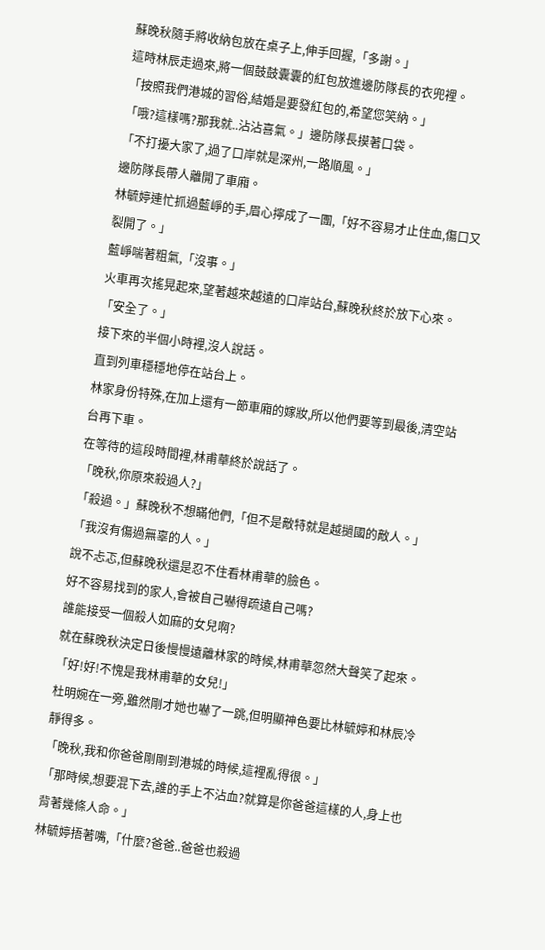蘇晚秋隨手將收納包放在桌子上,伸手回握,「多謝。」
這時林辰走過來,將一個鼓鼓囊囊的紅包放進邊防隊長的衣兜裡。
「按照我們港城的習俗,結婚是要發紅包的,希望您笑納。」
「哦?這樣嗎?那我就..沾沾喜氣。」邊防隊長摸著口袋。
「不打擾大家了,過了口岸就是深州,一路順風。」
邊防隊長帶人離開了車廂。
林毓婷連忙抓過藍崢的手,眉心擰成了一團,「好不容易才止住血,傷口又裂開了。」
藍崢喘著粗氣,「沒事。」
火車再次搖晃起來,望著越來越遠的口岸站台,蘇晚秋終於放下心來。
「安全了。」
接下來的半個小時裡,沒人說話。
直到列車穩穩地停在站台上。
林家身份特殊,在加上還有一節車廂的嫁妝,所以他們要等到最後,清空站台再下車。
在等待的這段時間裡,林甫華終於說話了。
「晚秋,你原來殺過人?」
「殺過。」蘇晚秋不想瞞他們,「但不是敵特就是越撾國的敵人。」
「我沒有傷過無辜的人。」
說不忐忑,但蘇晚秋還是忍不住看林甫華的臉色。
好不容易找到的家人,會被自己嚇得疏遠自己嗎?
誰能接受一個殺人如麻的女兒啊?
就在蘇晚秋決定日後慢慢遠離林家的時候,林甫華忽然大聲笑了起來。
「好!好!不愧是我林甫華的女兒!」
杜明婉在一旁,雖然剛才她也嚇了一跳,但明顯神色要比林毓婷和林辰冷靜得多。
「晚秋,我和你爸爸剛剛到港城的時候,這裡亂得很。」
「那時候,想要混下去,誰的手上不沾血?就算是你爸爸這樣的人,身上也背著幾條人命。」
林毓婷捂著嘴,「什麼?爸爸..爸爸也殺過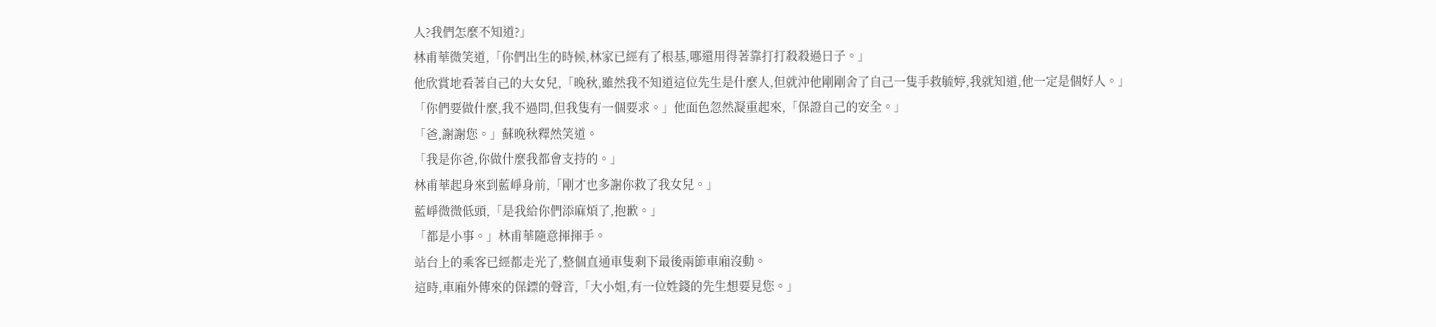人?我們怎麼不知道?」
林甫華微笑道,「你們出生的時候,林家已經有了根基,哪還用得著靠打打殺殺過日子。」
他欣賞地看著自己的大女兒,「晚秋,雖然我不知道這位先生是什麼人,但就沖他剛剛舍了自己一隻手救毓婷,我就知道,他一定是個好人。」
「你們要做什麼,我不過問,但我隻有一個要求。」他面色忽然凝重起來,「保證自己的安全。」
「爸,謝謝您。」蘇晚秋釋然笑道。
「我是你爸,你做什麼我都會支持的。」
林甫華起身來到藍崢身前,「剛才也多謝你救了我女兒。」
藍崢微微低頭,「是我給你們添麻煩了,抱歉。」
「都是小事。」林甫華隨意揮揮手。
站台上的乘客已經都走光了,整個直通車隻剩下最後兩節車廂沒動。
這時,車廂外傳來的保鏢的聲音,「大小姐,有一位姓錢的先生想要見您。」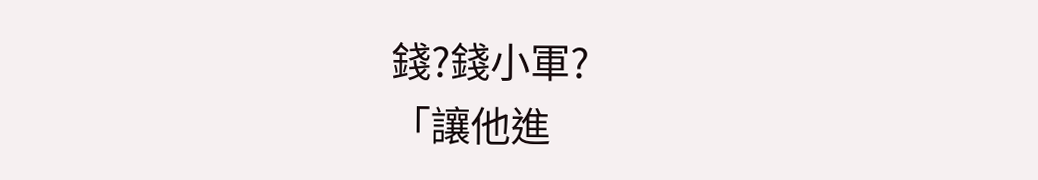錢?錢小軍?
「讓他進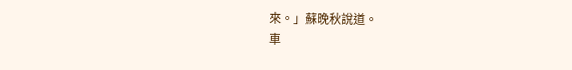來。」蘇晚秋說道。
車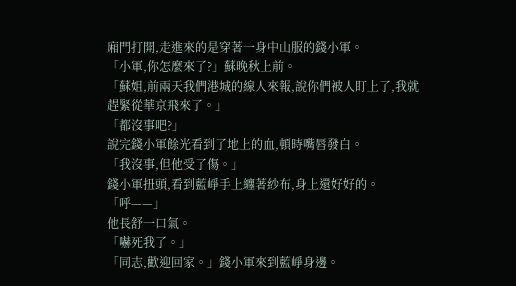廂門打開,走進來的是穿著一身中山服的錢小軍。
「小軍,你怎麼來了?」蘇晚秋上前。
「蘇姐,前兩天我們港城的線人來報,說你們被人盯上了,我就趕緊從華京飛來了。」
「都沒事吧?」
說完錢小軍餘光看到了地上的血,頓時嘴唇發白。
「我沒事,但他受了傷。」
錢小軍扭頭,看到藍崢手上纏著紗布,身上還好好的。
「呼——」
他長舒一口氣。
「嚇死我了。」
「同志,歡迎回家。」錢小軍來到藍崢身邊。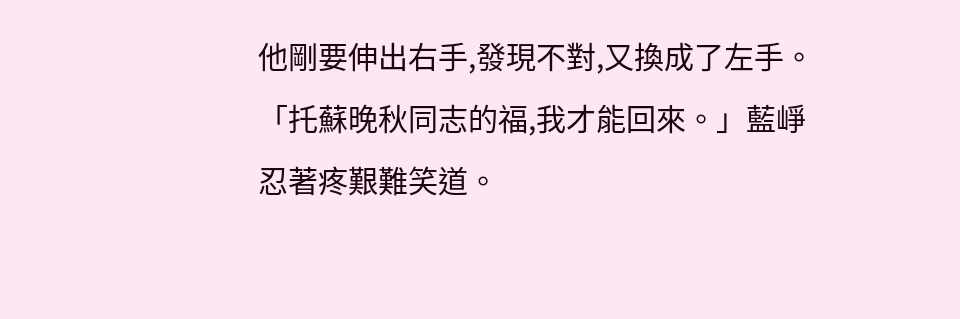他剛要伸出右手,發現不對,又換成了左手。
「托蘇晚秋同志的福,我才能回來。」藍崢忍著疼艱難笑道。